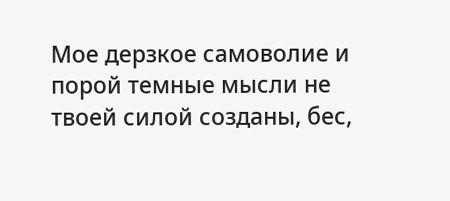Мое дерзкое самоволие и порой темные мысли не твоей силой созданы, бес,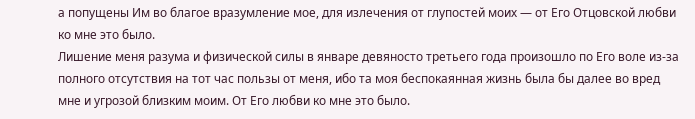а попущены Им во благое вразумление мое, для излечения от глупостей моих — от Его Отцовской любви ко мне это было.
Лишение меня разума и физической силы в январе девяносто третьего года произошло по Его воле из-за полного отсутствия на тот час пользы от меня, ибо та моя беспокаянная жизнь была бы далее во вред мне и угрозой близким моим. От Его любви ко мне это было.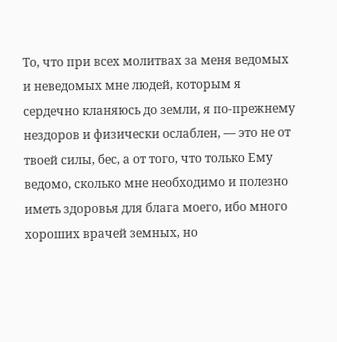То, что при всех молитвах за меня ведомых и неведомых мне людей, которым я сердечно кланяюсь до земли, я по-прежнему нездоров и физически ослаблен, — это не от твоей силы, бес, а от того, что только Ему ведомо, сколько мне необходимо и полезно иметь здоровья для блага моего, ибо много хороших врачей земных, но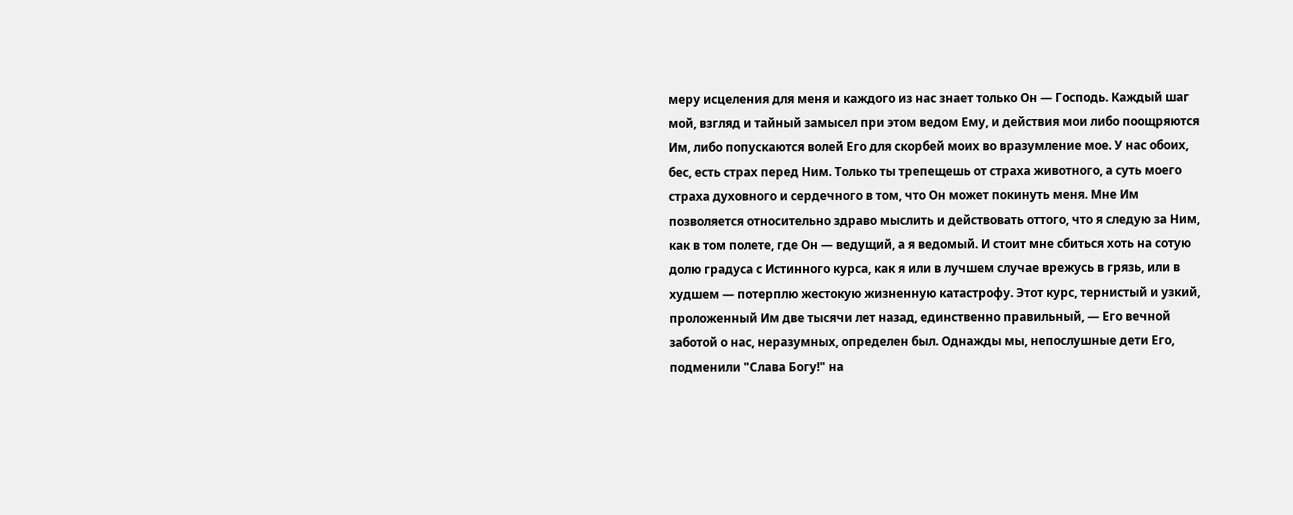меру исцеления для меня и каждого из нас знает только Он — Господь. Каждый шаг мой, взгляд и тайный замысел при этом ведом Ему, и действия мои либо поощряются Им, либо попускаются волей Его для скорбей моих во вразумление мое. У нас обоих, бес, есть страх перед Ним. Только ты трепещешь от страха животного, а суть моего страха духовного и сердечного в том, что Он может покинуть меня. Мне Им позволяется относительно здраво мыслить и действовать оттого, что я следую за Ним, как в том полете, где Он — ведущий, а я ведомый. И стоит мне сбиться хоть на сотую долю градуса с Истинного курса, как я или в лучшем случае врежусь в грязь, или в худшем — потерплю жестокую жизненную катастрофу. Этот курс, тернистый и узкий, проложенный Им две тысячи лет назад, единственно правильный, — Его вечной заботой о нас, неразумных, определен был. Однажды мы, непослушные дети Его, подменили "Слава Богу!" на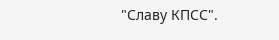"Славу КПСС".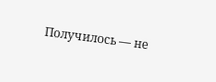Получилось — не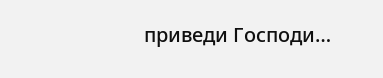приведи Господи…